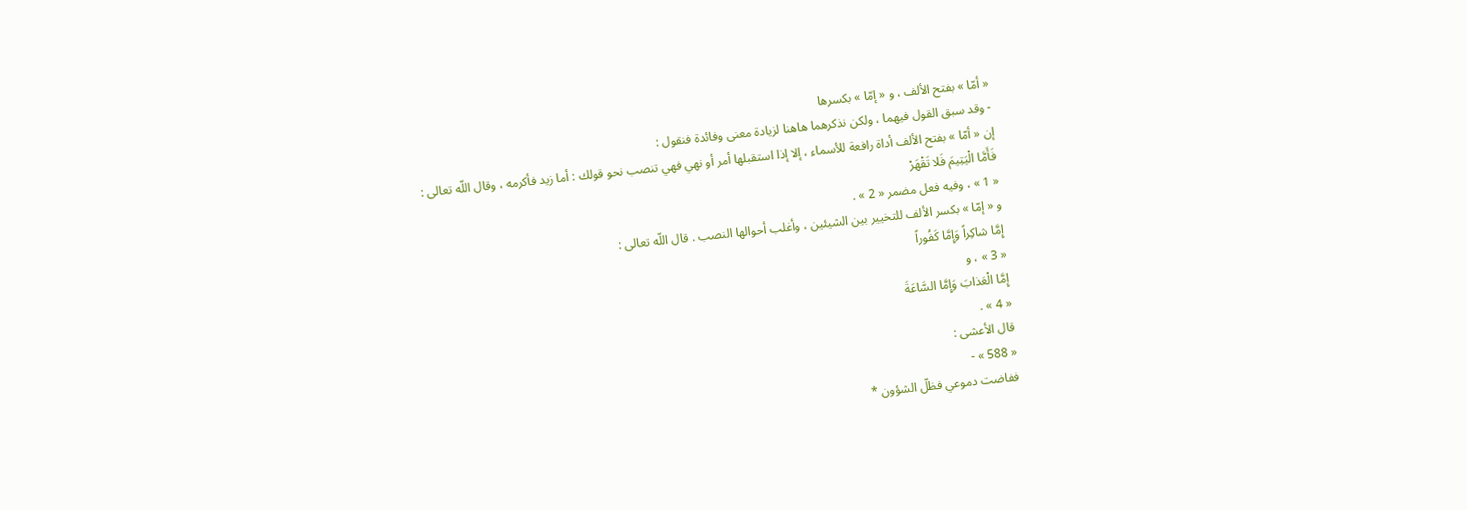« أمّا » بفتح الألف ، و « إمّا » بكسرها
- وقد سبق القول فيهما ، ولكن نذكرهما هاهنا لزيادة معنى وفائدة فنقول :
إن « أمّا » بفتح الألف أداة رافعة للأسماء ، إلا إذا استقبلها أمر أو نهي فهي تنصب نحو قولك : أما زيد فأكرمه ، وقال اللّه تعالى :
فَأَمَّا الْيَتِيمَ فَلا تَقْهَرْ
« 1 » ، وفيه فعل مضمر « 2 » .
و « إمّا » بكسر الألف للتخيير بين الشيئين ، وأغلب أحوالها النصب . قال اللّه تعالى :
إِمَّا شاكِراً وَإِمَّا كَفُوراً
« 3 » ، و
إِمَّا الْعَذابَ وَإِمَّا السَّاعَةَ
« 4 » .
قال الأعشى :
« 588 » -
ففاضت دموعي فظلّ الشؤون *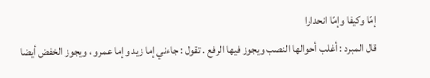إمّا وكيفا وإمّا انحدارا
قال المبرد : أغلب أحوالها النصب ويجوز فيها الرفع . تقول : جاءني إما زيد وإما عمرو ، ويجوز الخفض أيضا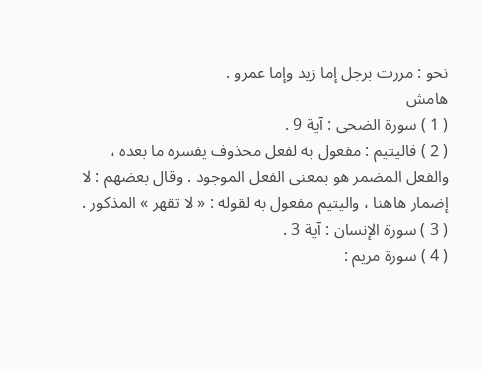نحو : مررت برجل إما زيد وإما عمرو .
هامش
( 1 ) سورة الضحى : آية 9 .
( 2 ) فاليتيم : مفعول به لفعل محذوف يفسره ما بعده ، والفعل المضمر هو بمعنى الفعل الموجود . وقال بعضهم : لا إضمار هاهنا ، واليتيم مفعول به لقوله : « لا تقهر » المذكور .
( 3 ) سورة الإنسان : آية 3 .
( 4 ) سورة مريم :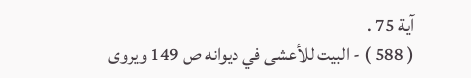آية 75 .
( 588 ) - البيت للأعشى في ديوانه ص 149 ويروى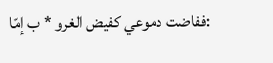:ففاضت دموعي كفيض الغرو * ب إمّا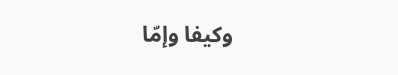وكيفا وإمّا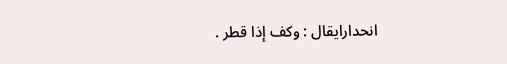انحدارايقال : وكف إذا قطر .